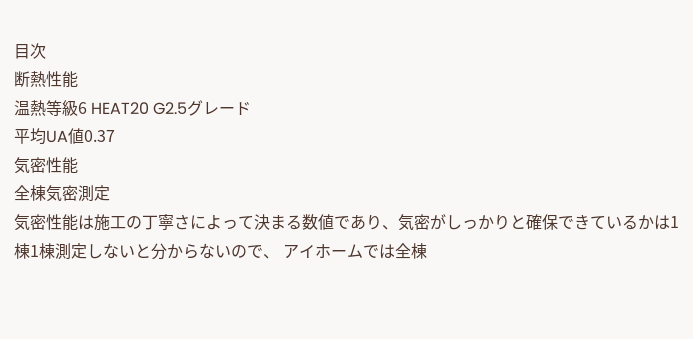目次
断熱性能
温熱等級6 HEAT20 G2.5グレード
平均UA値0.37
気密性能
全棟気密測定
気密性能は施工の丁寧さによって決まる数値であり、気密がしっかりと確保できているかは1棟1棟測定しないと分からないので、 アイホームでは全棟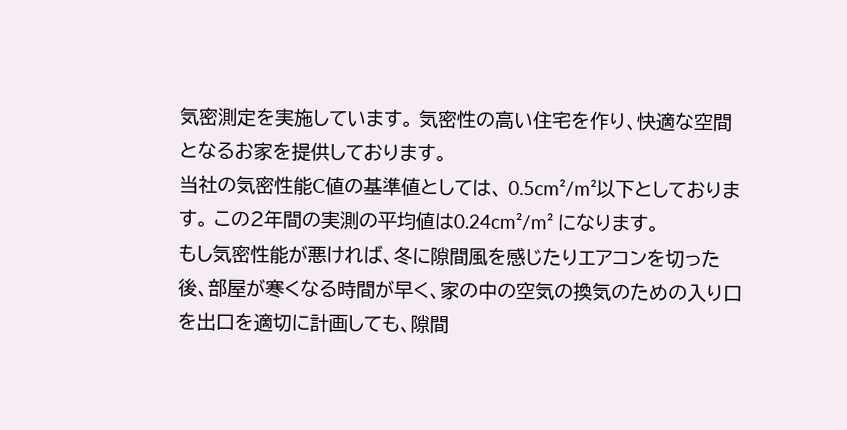気密測定を実施しています。 気密性の高い住宅を作り、快適な空間となるお家を提供しております。
当社の気密性能C値の基準値としては、 0.5cm²/m²以下としております。 この2年間の実測の平均値は0.24cm²/m² になります。
もし気密性能が悪ければ、冬に隙間風を感じたりエアコンを切った後、部屋が寒くなる時間が早く、家の中の空気の換気のための入り口を出口を適切に計画しても、隙間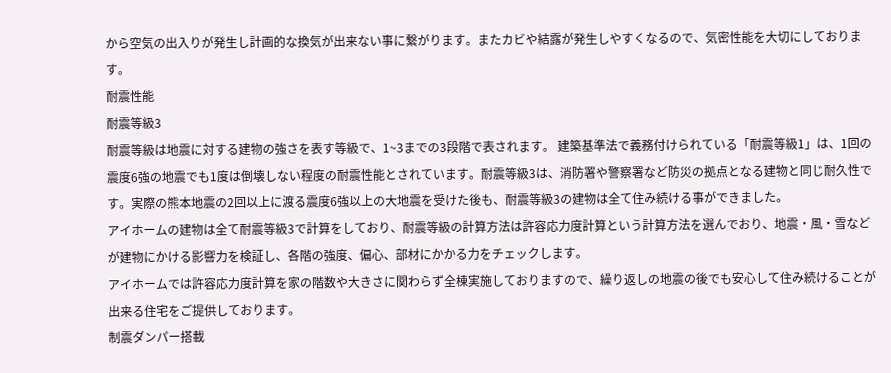から空気の出入りが発生し計画的な換気が出来ない事に繋がります。またカビや結露が発生しやすくなるので、気密性能を大切にしております。
耐震性能
耐震等級3
耐震等級は地震に対する建物の強さを表す等級で、1~3までの3段階で表されます。 建築基準法で義務付けられている「耐震等級1」は、1回の震度6強の地震でも1度は倒壊しない程度の耐震性能とされています。耐震等級3は、消防署や警察署など防災の拠点となる建物と同じ耐久性です。実際の熊本地震の2回以上に渡る震度6強以上の大地震を受けた後も、耐震等級3の建物は全て住み続ける事ができました。
アイホームの建物は全て耐震等級3で計算をしており、耐震等級の計算方法は許容応力度計算という計算方法を選んでおり、地震・風・雪などが建物にかける影響力を検証し、各階の強度、偏心、部材にかかる力をチェックします。
アイホームでは許容応力度計算を家の階数や大きさに関わらず全棟実施しておりますので、繰り返しの地震の後でも安心して住み続けることが出来る住宅をご提供しております。
制震ダンパー搭載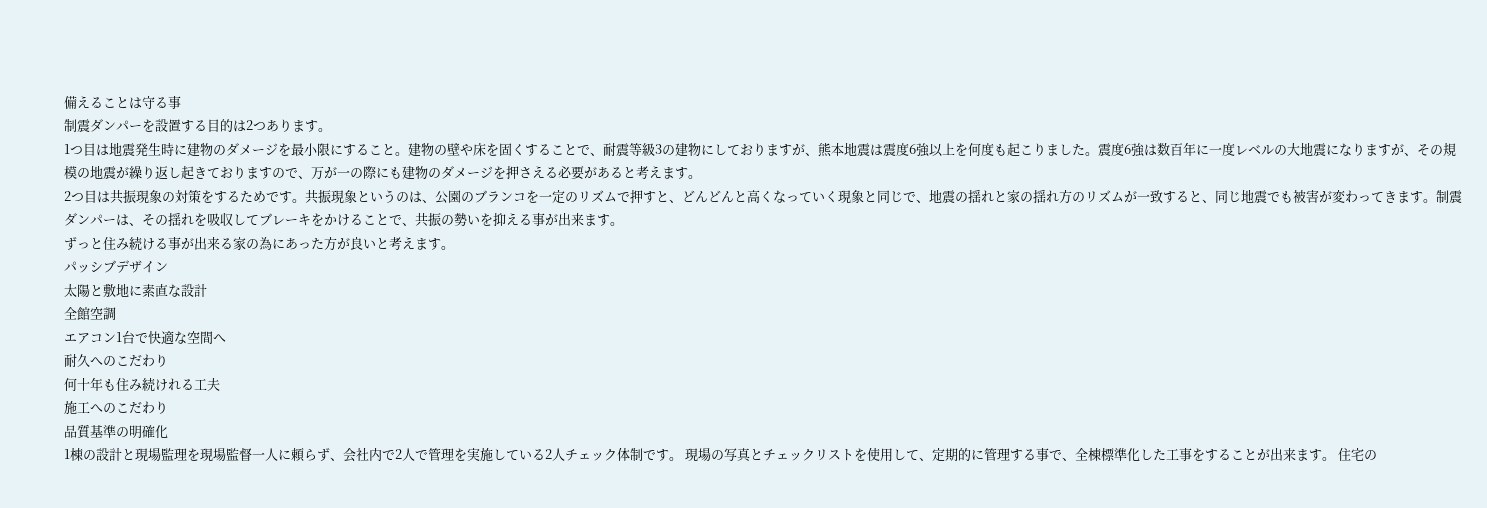備えることは守る事
制震ダンパーを設置する目的は2つあります。
1つ目は地震発生時に建物のダメージを最小限にすること。建物の壁や床を固くすることで、耐震等級3の建物にしておりますが、熊本地震は震度6強以上を何度も起こりました。震度6強は数百年に一度レベルの大地震になりますが、その規模の地震が繰り返し起きておりますので、万が一の際にも建物のダメージを押さえる必要があると考えます。
2つ目は共振現象の対策をするためです。共振現象というのは、公園のブランコを一定のリズムで押すと、どんどんと高くなっていく現象と同じで、地震の揺れと家の揺れ方のリズムが一致すると、同じ地震でも被害が変わってきます。制震ダンパーは、その揺れを吸収してブレーキをかけることで、共振の勢いを抑える事が出来ます。
ずっと住み続ける事が出来る家の為にあった方が良いと考えます。
パッシブデザイン
太陽と敷地に素直な設計
全館空調
エアコン1台で快適な空間へ
耐久へのこだわり
何十年も住み続けれる工夫
施工へのこだわり
品質基準の明確化
1棟の設計と現場監理を現場監督一人に頼らず、会社内で2人で管理を実施している2人チェック体制です。 現場の写真とチェックリストを使用して、定期的に管理する事で、全棟標準化した工事をすることが出来ます。 住宅の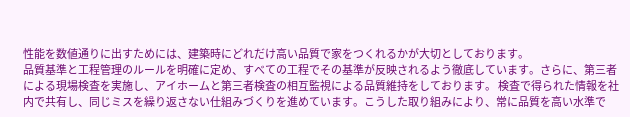性能を数値通りに出すためには、建築時にどれだけ高い品質で家をつくれるかが大切としております。
品質基準と工程管理のルールを明確に定め、すべての工程でその基準が反映されるよう徹底しています。さらに、第三者による現場検査を実施し、アイホームと第三者検査の相互監視による品質維持をしております。 検査で得られた情報を社内で共有し、同じミスを繰り返さない仕組みづくりを進めています。こうした取り組みにより、常に品質を高い水準で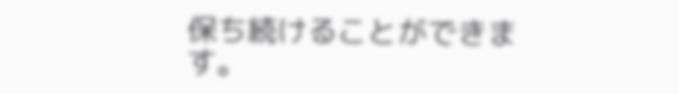保ち続けることができます。